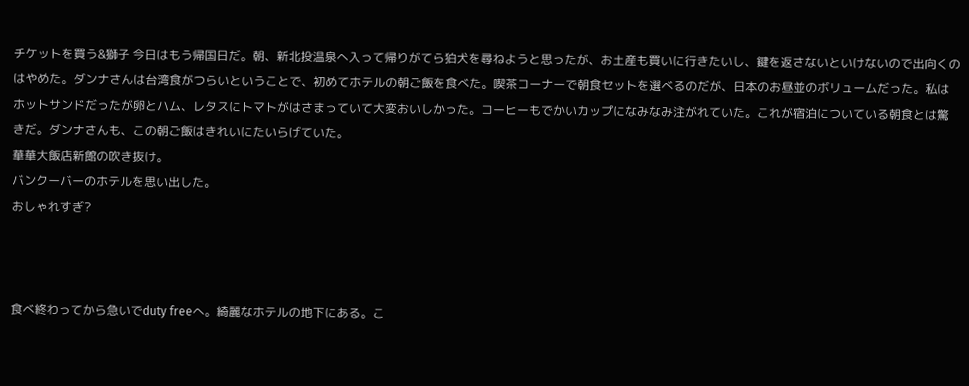チケットを買う&獅子 今日はもう帰国日だ。朝、新北投温泉へ入って帰りがてら狛犬を尋ねようと思ったが、お土産も買いに行きたいし、鍵を返さないといけないので出向くのはやめた。ダンナさんは台湾食がつらいということで、初めてホテルの朝ご飯を食べた。喫茶コーナーで朝食セットを選べるのだが、日本のお昼並のボリュームだった。私はホットサンドだったが卵とハム、レタスにトマトがはさまっていて大変おいしかった。コーヒーもでかいカップになみなみ注がれていた。これが宿泊についている朝食とは驚きだ。ダンナさんも、この朝ご飯はきれいにたいらげていた。
華華大飯店新館の吹き抜け。
バンクーバーのホテルを思い出した。
おしゃれすぎ?



食べ終わってから急いでduty freeへ。綺麗なホテルの地下にある。こ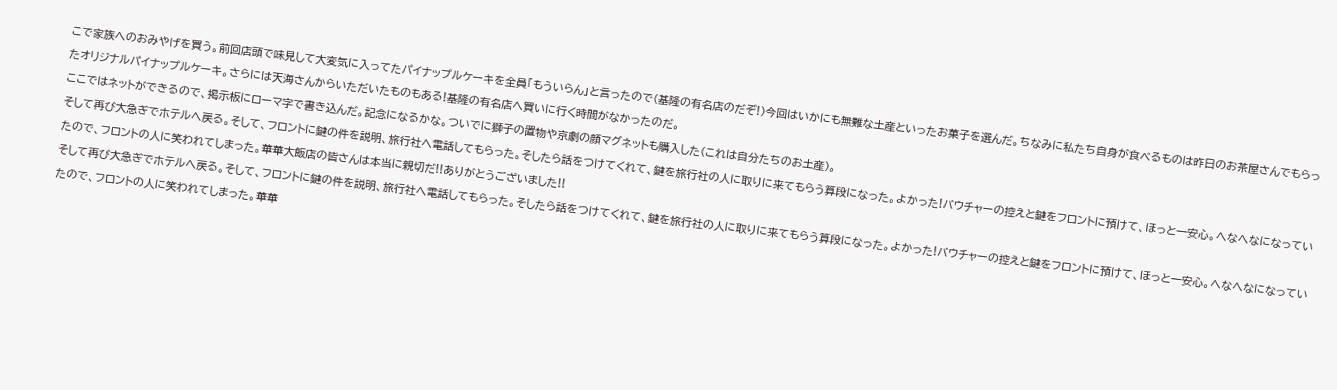こで家族へのおみやげを買う。前回店頭で味見して大変気に入ってたパイナップルケーキを全員「もういらん」と言ったので(基隆の有名店のだぞ!)今回はいかにも無難な土産といったお菓子を選んだ。ちなみに私たち自身が食べるものは昨日のお茶屋さんでもらったオリジナルパイナップルケーキ。さらには天海さんからいただいたものもある!基隆の有名店へ買いに行く時間がなかったのだ。
ここではネットができるので、掲示板にローマ字で書き込んだ。記念になるかな。ついでに獅子の置物や京劇の顔マグネットも購入した(これは自分たちのお土産)。
そして再び大急ぎでホテルへ戻る。そして、フロントに鍵の件を説明、旅行社へ電話してもらった。そしたら話をつけてくれて、鍵を旅行社の人に取りに来てもらう算段になった。よかった!バウチャーの控えと鍵をフロントに預けて、ほっと一安心。へなへなになっていたので、フロントの人に笑われてしまった。華華大飯店の皆さんは本当に親切だ!!ありがとうございました!!
そして再び大急ぎでホテルへ戻る。そして、フロントに鍵の件を説明、旅行社へ電話してもらった。そしたら話をつけてくれて、鍵を旅行社の人に取りに来てもらう算段になった。よかった!バウチャーの控えと鍵をフロントに預けて、ほっと一安心。へなへなになっていたので、フロントの人に笑われてしまった。華華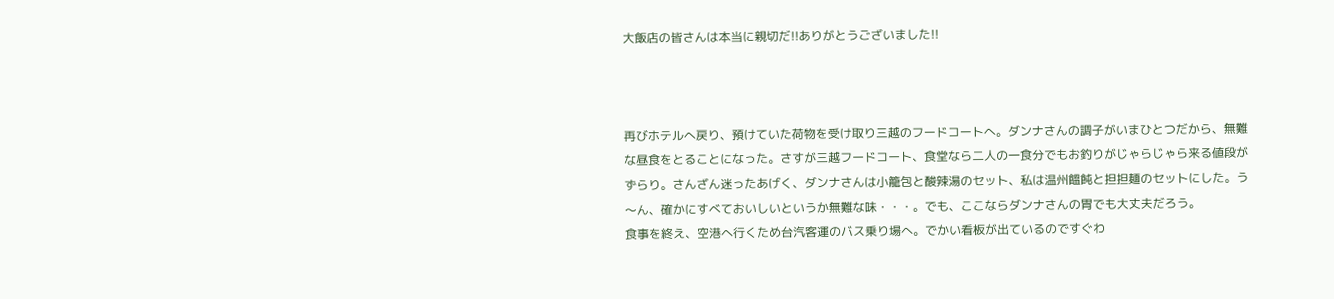大飯店の皆さんは本当に親切だ!!ありがとうございました!!



再びホテルへ戻り、預けていた荷物を受け取り三越のフードコートへ。ダンナさんの調子がいまひとつだから、無難な昼食をとることになった。さすが三越フードコート、食堂なら二人の一食分でもお釣りがじゃらじゃら来る値段がずらり。さんざん迷ったあげく、ダンナさんは小籠包と酸辣湯のセット、私は温州饂飩と担担麺のセットにした。う〜ん、確かにすべておいしいというか無難な味・・・。でも、ここならダンナさんの胃でも大丈夫だろう。
食事を終え、空港へ行くため台汽客運のバス乗り場へ。でかい看板が出ているのですぐわ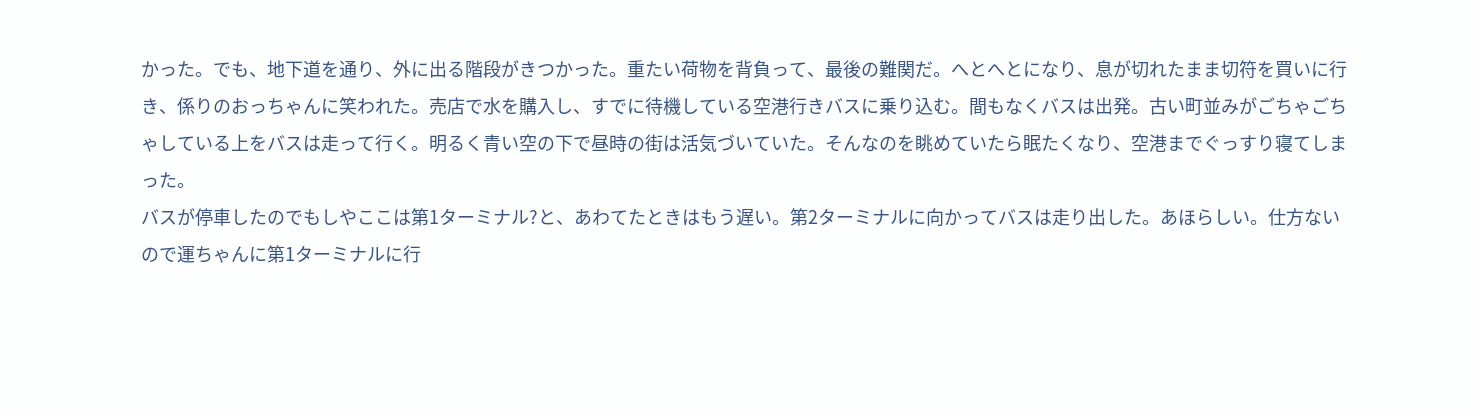かった。でも、地下道を通り、外に出る階段がきつかった。重たい荷物を背負って、最後の難関だ。へとへとになり、息が切れたまま切符を買いに行き、係りのおっちゃんに笑われた。売店で水を購入し、すでに待機している空港行きバスに乗り込む。間もなくバスは出発。古い町並みがごちゃごちゃしている上をバスは走って行く。明るく青い空の下で昼時の街は活気づいていた。そんなのを眺めていたら眠たくなり、空港までぐっすり寝てしまった。
バスが停車したのでもしやここは第1ターミナル?と、あわてたときはもう遅い。第2ターミナルに向かってバスは走り出した。あほらしい。仕方ないので運ちゃんに第1ターミナルに行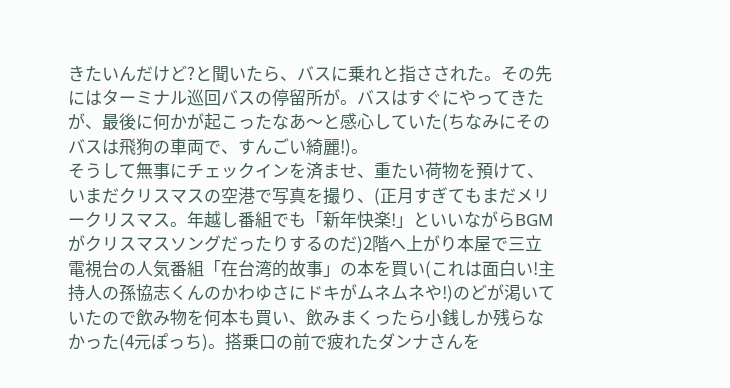きたいんだけど?と聞いたら、バスに乗れと指さされた。その先にはターミナル巡回バスの停留所が。バスはすぐにやってきたが、最後に何かが起こったなあ〜と感心していた(ちなみにそのバスは飛狗の車両で、すんごい綺麗!)。
そうして無事にチェックインを済ませ、重たい荷物を預けて、いまだクリスマスの空港で写真を撮り、(正月すぎてもまだメリークリスマス。年越し番組でも「新年快楽!」といいながらBGMがクリスマスソングだったりするのだ)2階へ上がり本屋で三立電視台の人気番組「在台湾的故事」の本を買い(これは面白い!主持人の孫協志くんのかわゆさにドキがムネムネや!)のどが渇いていたので飲み物を何本も買い、飲みまくったら小銭しか残らなかった(4元ぽっち)。搭乗口の前で疲れたダンナさんを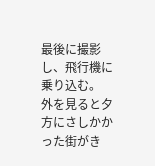最後に撮影し、飛行機に乗り込む。
外を見ると夕方にさしかかった街がき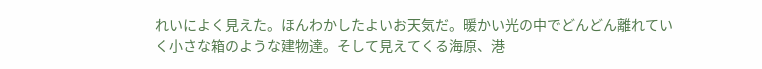れいによく見えた。ほんわかしたよいお天気だ。暖かい光の中でどんどん離れていく小さな箱のような建物達。そして見えてくる海原、港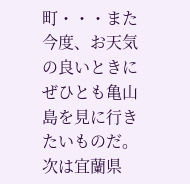町・・・また今度、お天気の良いときにぜひとも亀山島を見に行きたいものだ。次は宜蘭県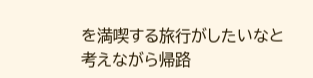を満喫する旅行がしたいなと考えながら帰路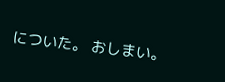についた。 おしまい。